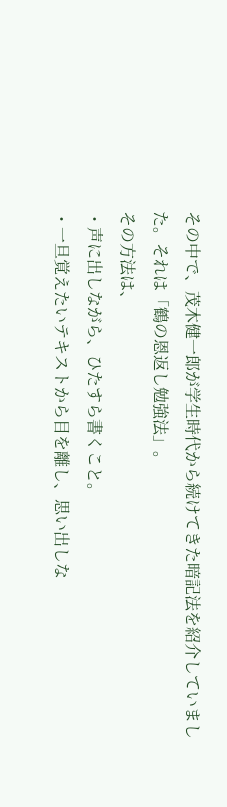その中で、茂木健一郎が学生時代から続けてきた暗記法を紹介していました。それは「鶴の恩返し勉強法」。
その方法は、
・声に出しながら、ひたすら書くこと。
・一旦覚えたいテキストから目を離し、思い出しな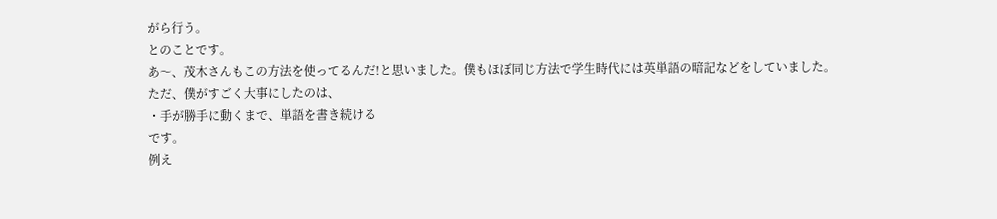がら行う。
とのことです。
あ〜、茂木さんもこの方法を使ってるんだ!と思いました。僕もほぼ同じ方法で学生時代には英単語の暗記などをしていました。
ただ、僕がすごく大事にしたのは、
・手が勝手に動くまで、単語を書き続ける
です。
例え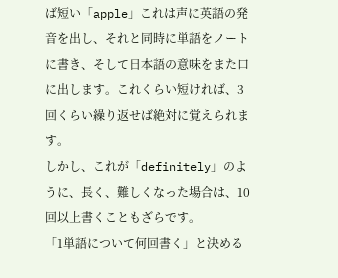ば短い「apple」これは声に英語の発音を出し、それと同時に単語をノートに書き、そして日本語の意味をまた口に出します。これくらい短ければ、3回くらい繰り返せば絶対に覚えられます。
しかし、これが「definitely」のように、長く、難しくなった場合は、10回以上書くこともざらです。
「1単語について何回書く」と決める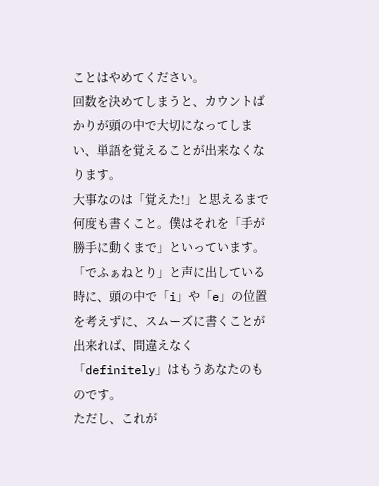ことはやめてください。
回数を決めてしまうと、カウントばかりが頭の中で大切になってしまい、単語を覚えることが出来なくなります。
大事なのは「覚えた!」と思えるまで何度も書くこと。僕はそれを「手が勝手に動くまで」といっています。
「でふぁねとり」と声に出している時に、頭の中で「i」や「e」の位置を考えずに、スムーズに書くことが出来れば、間違えなく「definitely」はもうあなたのものです。
ただし、これが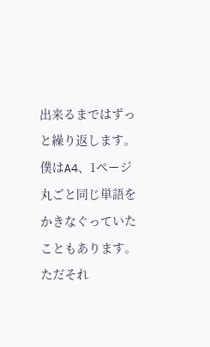出来るまではずっと繰り返します。僕はA4、1ページ丸ごと同じ単語をかきなぐっていたこともあります。
ただそれ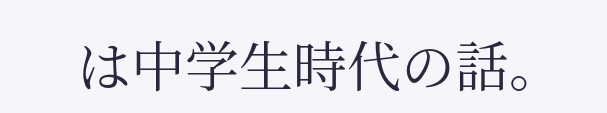は中学生時代の話。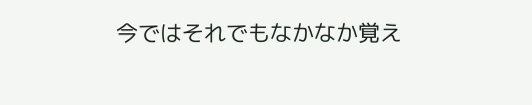今ではそれでもなかなか覚え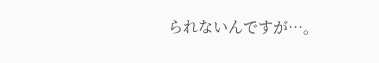られないんですが…。